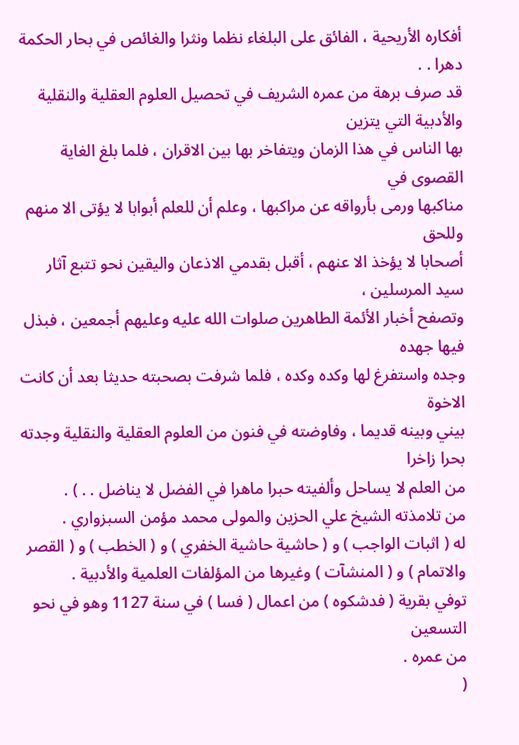أفكاره الأريحية ، الفائق على البلغاء نظما ونثرا والغائص في بحار الحكمة دهرا . .
قد صرف برهة من عمره الشريف في تحصيل العلوم العقلية والنقلية والأدبية التي يتزين
بها الناس في هذا الزمان ويتفاخر بها بين الاقران ، فلما بلغ الغاية القصوى في
مناكبها ورمى بأرواقه عن مراكبها ، وعلم أن للعلم أبوابا لا يؤتى الا منهم وللحق
أصحابا لا يؤخذ الا عنهم ، أقبل بقدمي الاذعان واليقين نحو تتبع آثار سيد المرسلين ،
وتصفح أخبار الأئمة الطاهرين صلوات الله عليه وعليهم أجمعين ، فبذل فيها جهده
وجده واستفرغ لها وكده وكده ، فلما شرفت بصحبته حديثا بعد أن كانت الاخوة
بيني وبينه قديما ، وفاوضته في فنون من العلوم العقلية والنقلية وجدته بحرا زاخرا
من العلم لا يساحل وألفيته حبرا ماهرا في الفضل لا يناضل . . ) .
من تلامذته الشيخ علي الحزين والمولى محمد مؤمن السبزواري .
له ( اثبات الواجب ) و ( حاشية حاشية الخفري ) و ( الخطب ) و ( القصر
والاتمام ) و ( المنشآت ) وغيرها من المؤلفات العلمية والأدبية .
توفي بقرية ( فدشكوه ) من اعمال ( فسا ) في سنة 1127 وهو في نحو التسعين
من عمره .
(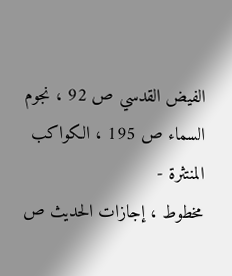الفيض القدسي ص 92 ، نجوم السماء ص 195 ، الكواكب المنتثرة -
مخطوط ، إجازات الحديث ص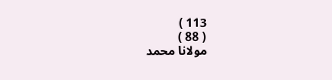113 )
( 88 )
مولانا محمد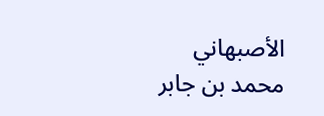الأصبهاني
محمد بن جابر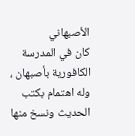الأصبهاني
كان في المدرسة الكافورية بأصبهان ، وله اهتمام بكتب الحديث ونسخ منها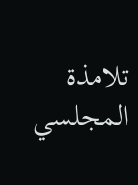تلامذة المجلسي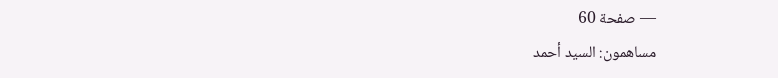— صفحة 60
مساهمون: السيد أحمد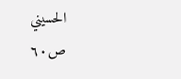الحسيني
ص٦٠